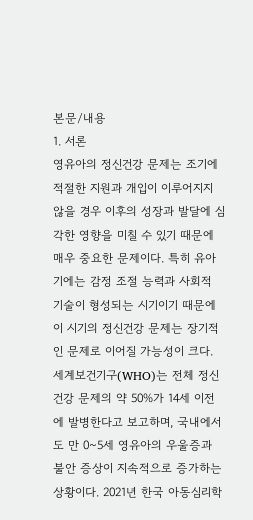본문/내용
1. 서론
영유아의 정신건강 문제는 조기에 적절한 지원과 개입이 이루어지지 않을 경우 이후의 성장과 발달에 심각한 영향을 미칠 수 있기 때문에 매우 중요한 문제이다. 특히 유아기에는 감정 조절 능력과 사회적 기술이 형성되는 시기이기 때문에 이 시기의 정신건강 문제는 장기적인 문제로 이어질 가능성이 크다. 세계보건기구(WHO)는 전체 정신건강 문제의 약 50%가 14세 이전에 발병한다고 보고하며, 국내에서도 만 0~5세 영유아의 우울증과 불안 증상이 지속적으로 증가하는 상황이다. 2021년 한국 아동심리학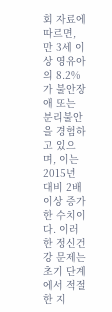회 자료에 따르면, 만 3세 이상 영유아의 8.2%가 불안장애 또는 분리불안을 경험하고 있으며, 이는 2015년 대비 2배 이상 증가한 수치이다. 이러한 정신건강 문제는 초기 단계에서 적절한 지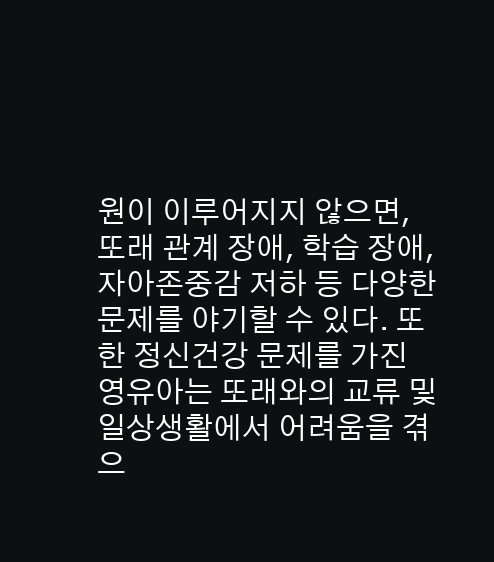원이 이루어지지 않으면, 또래 관계 장애, 학습 장애, 자아존중감 저하 등 다양한 문제를 야기할 수 있다. 또한 정신건강 문제를 가진 영유아는 또래와의 교류 및 일상생활에서 어려움을 겪으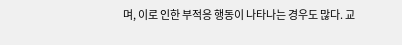며, 이로 인한 부적응 행동이 나타나는 경우도 많다. 교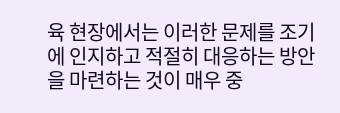육 현장에서는 이러한 문제를 조기에 인지하고 적절히 대응하는 방안을 마련하는 것이 매우 중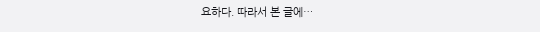요하다. 따라서 본 글에…